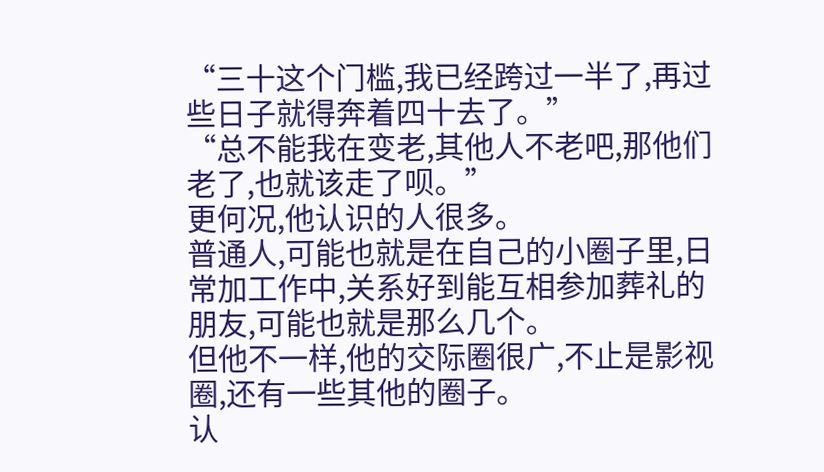“三十这个门槛,我已经跨过一半了,再过些日子就得奔着四十去了。”
“总不能我在变老,其他人不老吧,那他们老了,也就该走了呗。”
更何况,他认识的人很多。
普通人,可能也就是在自己的小圈子里,日常加工作中,关系好到能互相参加葬礼的朋友,可能也就是那么几个。
但他不一样,他的交际圈很广,不止是影视圈,还有一些其他的圈子。
认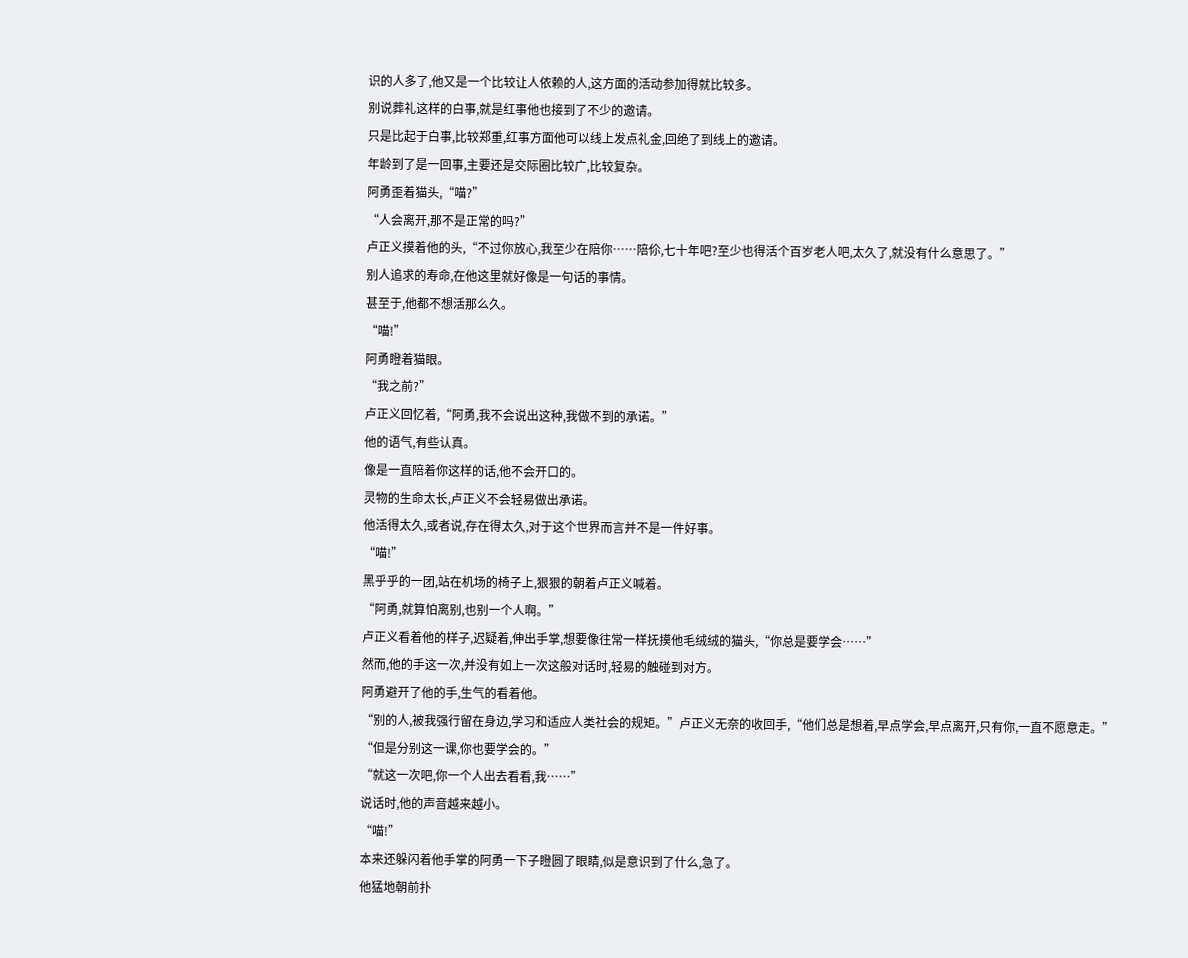识的人多了,他又是一个比较让人依赖的人,这方面的活动参加得就比较多。
别说葬礼这样的白事,就是红事他也接到了不少的邀请。
只是比起于白事,比较郑重,红事方面他可以线上发点礼金,回绝了到线上的邀请。
年龄到了是一回事,主要还是交际圈比较广,比较复杂。
阿勇歪着猫头,“喵?”
“人会离开,那不是正常的吗?”
卢正义摸着他的头,“不过你放心,我至少在陪你……陪伱,七十年吧?至少也得活个百岁老人吧,太久了,就没有什么意思了。”
别人追求的寿命,在他这里就好像是一句话的事情。
甚至于,他都不想活那么久。
“喵!”
阿勇瞪着猫眼。
“我之前?”
卢正义回忆着,“阿勇,我不会说出这种,我做不到的承诺。”
他的语气,有些认真。
像是一直陪着你这样的话,他不会开口的。
灵物的生命太长,卢正义不会轻易做出承诺。
他活得太久,或者说,存在得太久,对于这个世界而言并不是一件好事。
“喵!”
黑乎乎的一团,站在机场的椅子上,狠狠的朝着卢正义喊着。
“阿勇,就算怕离别,也别一个人啊。”
卢正义看着他的样子,迟疑着,伸出手掌,想要像往常一样抚摸他毛绒绒的猫头,“你总是要学会……”
然而,他的手这一次,并没有如上一次这般对话时,轻易的触碰到对方。
阿勇避开了他的手,生气的看着他。
“别的人,被我强行留在身边,学习和适应人类社会的规矩。”卢正义无奈的收回手,“他们总是想着,早点学会,早点离开,只有你,一直不愿意走。”
“但是分别这一课,你也要学会的。”
“就这一次吧,你一个人出去看看,我……”
说话时,他的声音越来越小。
“喵!”
本来还躲闪着他手掌的阿勇一下子瞪圆了眼睛,似是意识到了什么,急了。
他猛地朝前扑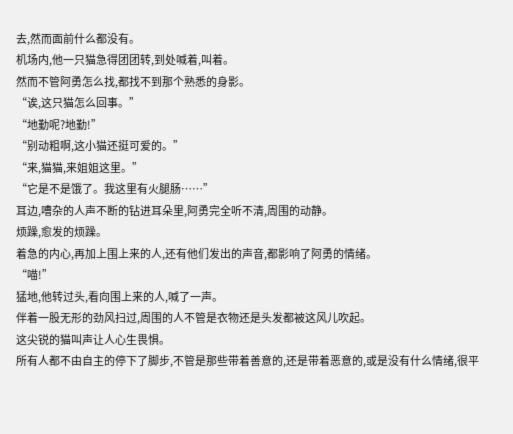去,然而面前什么都没有。
机场内,他一只猫急得团团转,到处喊着,叫着。
然而不管阿勇怎么找,都找不到那个熟悉的身影。
“诶,这只猫怎么回事。”
“地勤呢?地勤!”
“别动粗啊,这小猫还挺可爱的。”
“来,猫猫,来姐姐这里。”
“它是不是饿了。我这里有火腿肠……”
耳边,嘈杂的人声不断的钻进耳朵里,阿勇完全听不清,周围的动静。
烦躁,愈发的烦躁。
着急的内心,再加上围上来的人,还有他们发出的声音,都影响了阿勇的情绪。
“喵!”
猛地,他转过头,看向围上来的人,喊了一声。
伴着一股无形的劲风扫过,周围的人不管是衣物还是头发都被这风儿吹起。
这尖锐的猫叫声让人心生畏惧。
所有人都不由自主的停下了脚步,不管是那些带着善意的,还是带着恶意的,或是没有什么情绪,很平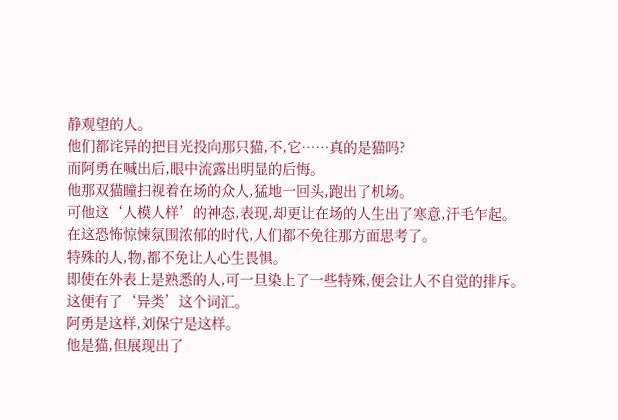静观望的人。
他们都诧异的把目光投向那只猫,不,它……真的是猫吗?
而阿勇在喊出后,眼中流露出明显的后悔。
他那双猫瞳扫视着在场的众人,猛地一回头,跑出了机场。
可他这‘人模人样’的神态,表现,却更让在场的人生出了寒意,汗毛乍起。
在这恐怖惊悚氛围浓郁的时代,人们都不免往那方面思考了。
特殊的人,物,都不免让人心生畏惧。
即使在外表上是熟悉的人,可一旦染上了一些特殊,便会让人不自觉的排斥。
这便有了‘异类’这个词汇。
阿勇是这样,刘保宁是这样。
他是猫,但展现出了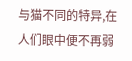与猫不同的特异,在人们眼中便不再弱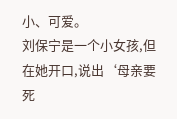小、可爱。
刘保宁是一个小女孩,但在她开口,说出‘母亲要死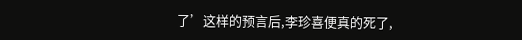了’这样的预言后,李珍喜便真的死了,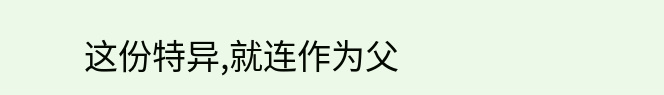这份特异,就连作为父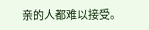亲的人都难以接受。